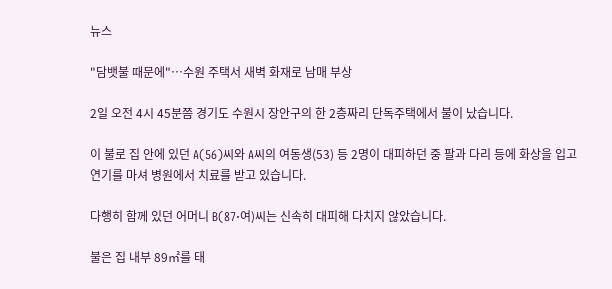뉴스

"담뱃불 때문에"…수원 주택서 새벽 화재로 남매 부상

2일 오전 4시 45분쯤 경기도 수원시 장안구의 한 2층짜리 단독주택에서 불이 났습니다.

이 불로 집 안에 있던 A(56)씨와 A씨의 여동생(53) 등 2명이 대피하던 중 팔과 다리 등에 화상을 입고 연기를 마셔 병원에서 치료를 받고 있습니다.

다행히 함께 있던 어머니 B(87·여)씨는 신속히 대피해 다치지 않았습니다.

불은 집 내부 89㎡를 태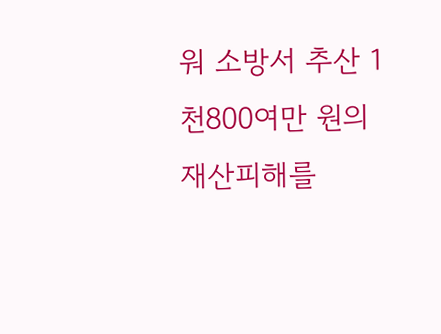워 소방서 추산 1천800여만 원의 재산피해를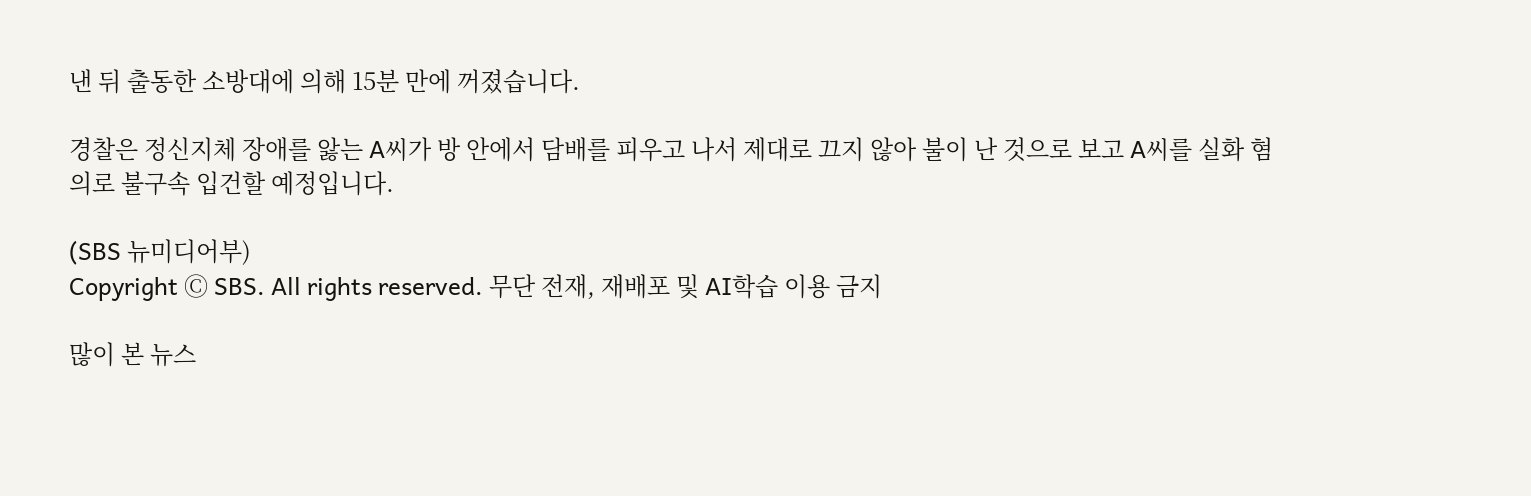낸 뒤 출동한 소방대에 의해 15분 만에 꺼졌습니다.

경찰은 정신지체 장애를 앓는 A씨가 방 안에서 담배를 피우고 나서 제대로 끄지 않아 불이 난 것으로 보고 A씨를 실화 혐의로 불구속 입건할 예정입니다.

(SBS 뉴미디어부)
Copyright Ⓒ SBS. All rights reserved. 무단 전재, 재배포 및 AI학습 이용 금지

많이 본 뉴스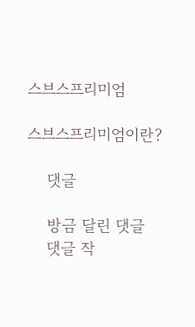스브스프리미엄

스브스프리미엄이란?

    댓글

    방금 달린 댓글
    댓글 작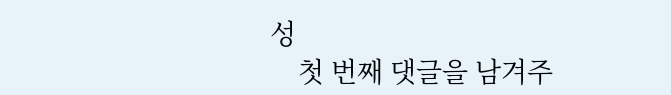성
    첫 번째 댓글을 남겨주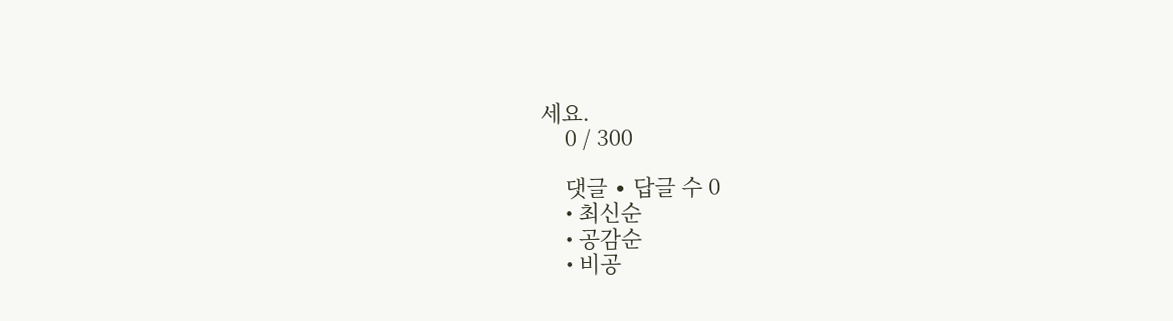세요.
    0 / 300

    댓글 ∙ 답글 수 0
    • 최신순
    • 공감순
    • 비공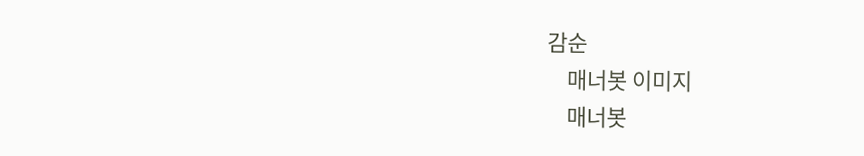감순
    매너봇 이미지
    매너봇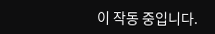이 작동 중입니다.